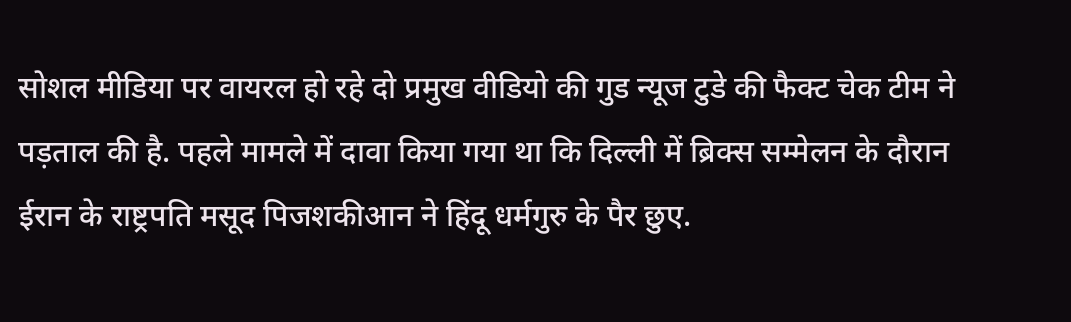सोशल मीडिया पर वायरल हो रहे दो प्रमुख वीडियो की गुड न्यूज टुडे की फैक्ट चेक टीम ने पड़ताल की है. पहले मामले में दावा किया गया था कि दिल्ली में ब्रिक्स सम्मेलन के दौरान ईरान के राष्ट्रपति मसूद पिजशकीआन ने हिंदू धर्मगुरु के पैर छुए.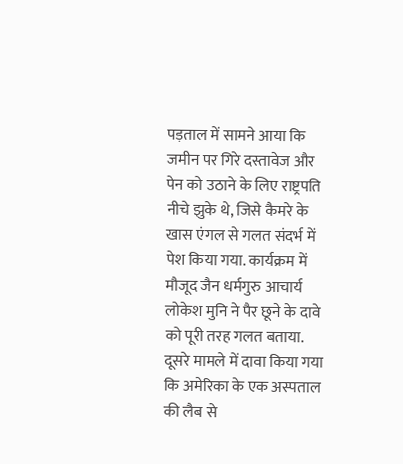पड़ताल में सामने आया कि जमीन पर गिरे दस्तावेज और पेन को उठाने के लिए राष्ट्रपति नीचे झुके थे, जिसे कैमरे के खास एंगल से गलत संदर्भ में पेश किया गया. कार्यक्रम में मौजूद जैन धर्मगुरु आचार्य लोकेश मुनि ने पैर छूने के दावे को पूरी तरह गलत बताया. दूसरे मामले में दावा किया गया कि अमेरिका के एक अस्पताल की लैब से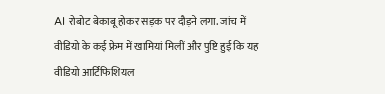AI रोबोट बेकाबू होकर सड़क पर दौड़ने लगा. जांच में वीडियो के कई फ्रेम में खामियां मिलीं और पुष्टि हुई कि यह वीडियो आर्टिफिशियल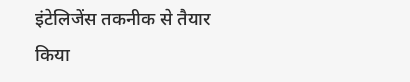इंटेलिजेंस तकनीक से तैयार किया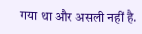गया था और असली नहीं है.